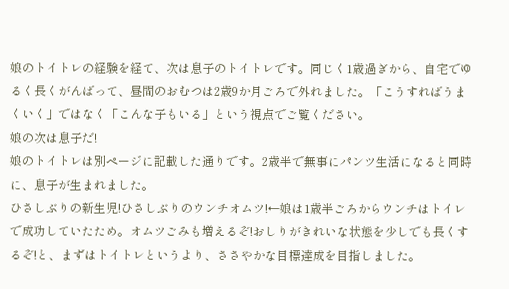娘のトイトレの経験を経て、次は息子のトイトレです。同じく1歳過ぎから、自宅でゆるく長くがんばって、昼間のおむつは2歳9か月ごろで外れました。「こうすればうまくいく」ではなく「こんな子もいる」という視点でご覧ください。
娘の次は息子だ!
娘のトイトレは別ページに記載した通りです。2歳半で無事にパンツ生活になると同時に、息子が生まれました。
ひさしぶりの新生児!ひさしぶりのウンチオムツ!←娘は1歳半ごろからウンチはトイレで成功していたため。オムツごみも増えるぞ!おしりがきれいな状態を少しでも長くするぞ!と、まずはトイトレというより、ささやかな目標達成を目指しました。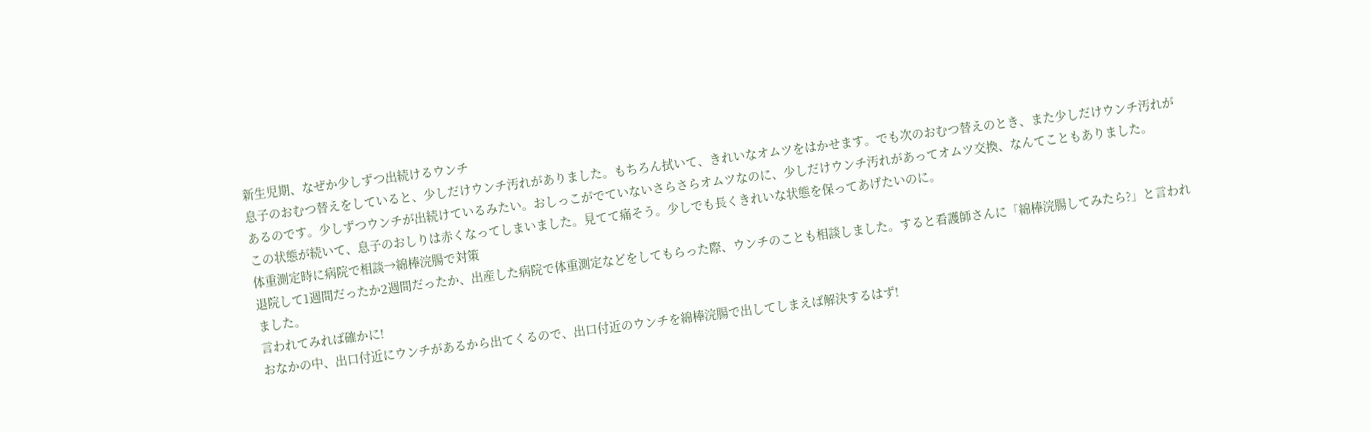新生児期、なぜか少しずつ出続けるウンチ
息子のおむつ替えをしていると、少しだけウンチ汚れがありました。もちろん拭いて、きれいなオムツをはかせます。でも次のおむつ替えのとき、また少しだけウンチ汚れがあるのです。少しずつウンチが出続けているみたい。おしっこがでていないさらさらオムツなのに、少しだけウンチ汚れがあってオムツ交換、なんてこともありました。
この状態が続いて、息子のおしりは赤くなってしまいました。見てて痛そう。少しでも長くきれいな状態を保ってあげたいのに。
体重測定時に病院で相談→綿棒浣腸で対策
退院して1週間だったか2週間だったか、出産した病院で体重測定などをしてもらった際、ウンチのことも相談しました。すると看護師さんに「綿棒浣腸してみたら?」と言われました。
言われてみれば確かに!
おなかの中、出口付近にウンチがあるから出てくるので、出口付近のウンチを綿棒浣腸で出してしまえば解決するはず!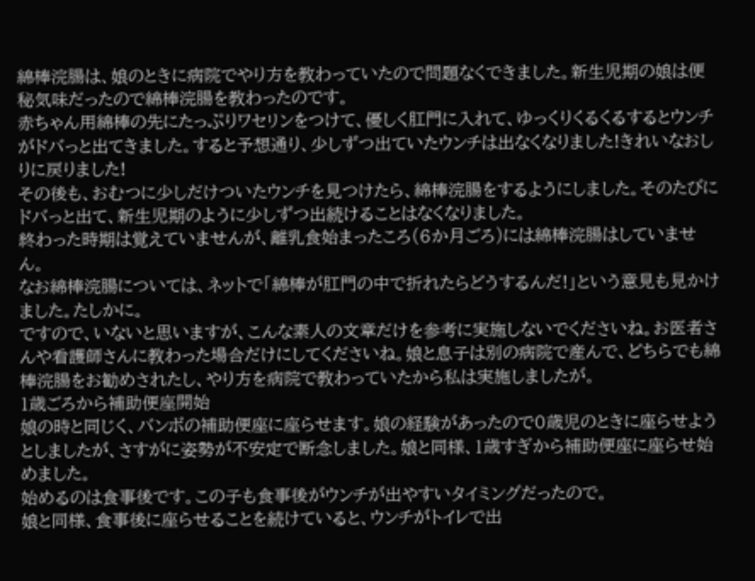綿棒浣腸は、娘のときに病院でやり方を教わっていたので問題なくできました。新生児期の娘は便秘気味だったので綿棒浣腸を教わったのです。
赤ちゃん用綿棒の先にたっぷりワセリンをつけて、優しく肛門に入れて、ゆっくりくるくるするとウンチがドバっと出てきました。すると予想通り、少しずつ出ていたウンチは出なくなりました!きれいなおしりに戻りました!
その後も、おむつに少しだけついたウンチを見つけたら、綿棒浣腸をするようにしました。そのたびにドバっと出て、新生児期のように少しずつ出続けることはなくなりました。
終わった時期は覚えていませんが、離乳食始まったころ(6か月ごろ)には綿棒浣腸はしていません。
なお綿棒浣腸については、ネットで「綿棒が肛門の中で折れたらどうするんだ!」という意見も見かけました。たしかに。
ですので、いないと思いますが、こんな素人の文章だけを参考に実施しないでくださいね。お医者さんや看護師さんに教わった場合だけにしてくださいね。娘と息子は別の病院で産んで、どちらでも綿棒浣腸をお勧めされたし、やり方を病院で教わっていたから私は実施しましたが。
1歳ごろから補助便座開始
娘の時と同じく、バンボの補助便座に座らせます。娘の経験があったので0歳児のときに座らせようとしましたが、さすがに姿勢が不安定で断念しました。娘と同様、1歳すぎから補助便座に座らせ始めました。
始めるのは食事後です。この子も食事後がウンチが出やすいタイミングだったので。
娘と同様、食事後に座らせることを続けていると、ウンチがトイレで出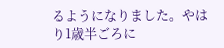るようになりました。やはり1歳半ごろに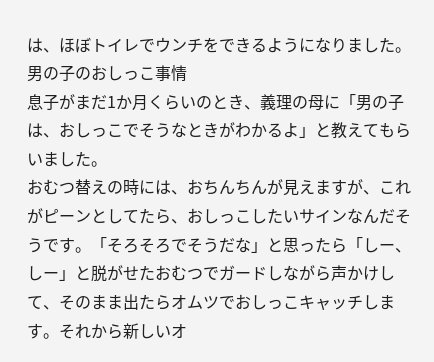は、ほぼトイレでウンチをできるようになりました。
男の子のおしっこ事情
息子がまだ1か月くらいのとき、義理の母に「男の子は、おしっこでそうなときがわかるよ」と教えてもらいました。
おむつ替えの時には、おちんちんが見えますが、これがピーンとしてたら、おしっこしたいサインなんだそうです。「そろそろでそうだな」と思ったら「しー、しー」と脱がせたおむつでガードしながら声かけして、そのまま出たらオムツでおしっこキャッチします。それから新しいオ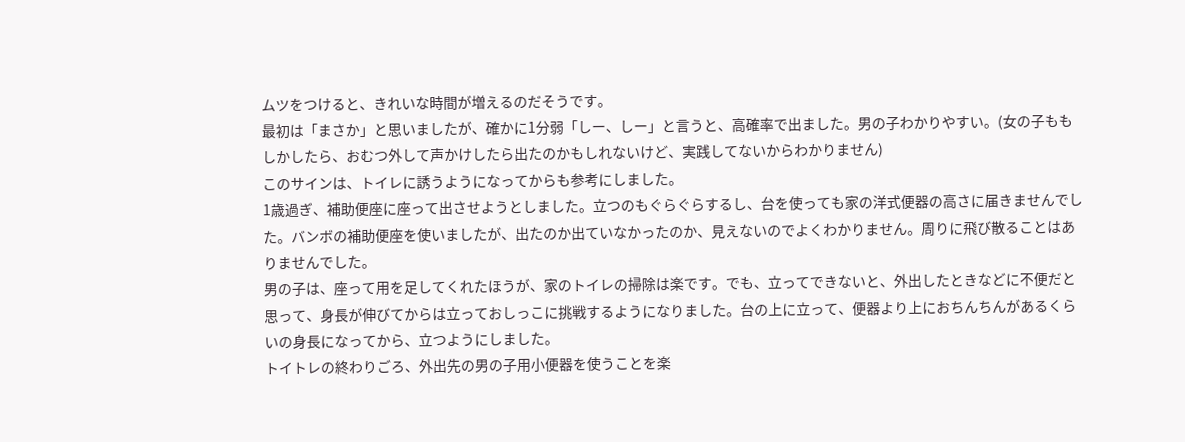ムツをつけると、きれいな時間が増えるのだそうです。
最初は「まさか」と思いましたが、確かに1分弱「しー、しー」と言うと、高確率で出ました。男の子わかりやすい。(女の子ももしかしたら、おむつ外して声かけしたら出たのかもしれないけど、実践してないからわかりません)
このサインは、トイレに誘うようになってからも参考にしました。
1歳過ぎ、補助便座に座って出させようとしました。立つのもぐらぐらするし、台を使っても家の洋式便器の高さに届きませんでした。バンボの補助便座を使いましたが、出たのか出ていなかったのか、見えないのでよくわかりません。周りに飛び散ることはありませんでした。
男の子は、座って用を足してくれたほうが、家のトイレの掃除は楽です。でも、立ってできないと、外出したときなどに不便だと思って、身長が伸びてからは立っておしっこに挑戦するようになりました。台の上に立って、便器より上におちんちんがあるくらいの身長になってから、立つようにしました。
トイトレの終わりごろ、外出先の男の子用小便器を使うことを楽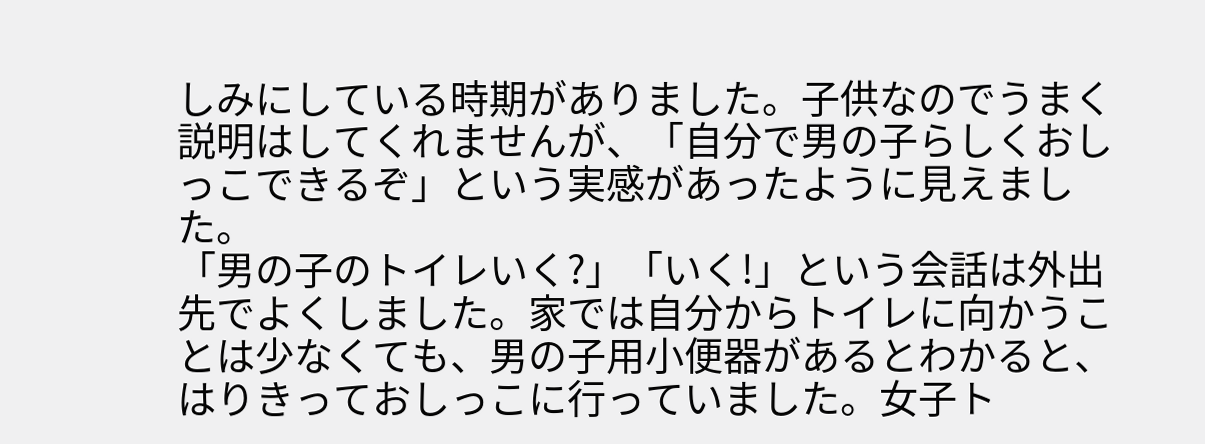しみにしている時期がありました。子供なのでうまく説明はしてくれませんが、「自分で男の子らしくおしっこできるぞ」という実感があったように見えました。
「男の子のトイレいく?」「いく!」という会話は外出先でよくしました。家では自分からトイレに向かうことは少なくても、男の子用小便器があるとわかると、はりきっておしっこに行っていました。女子ト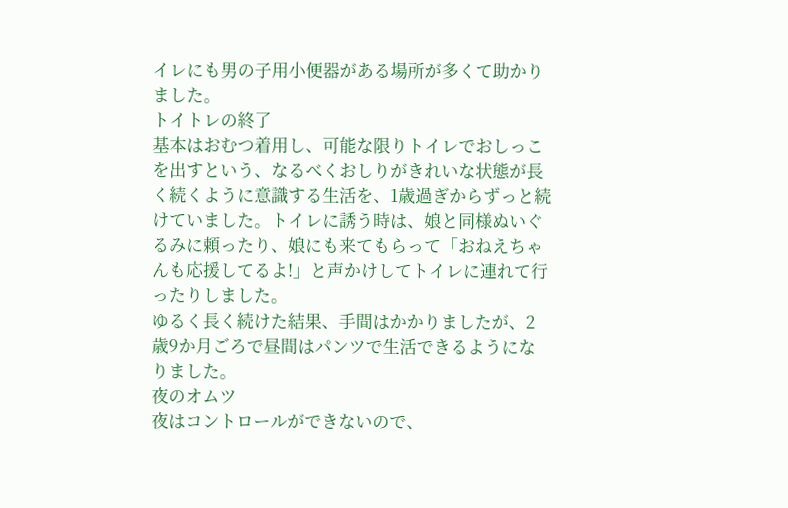イレにも男の子用小便器がある場所が多くて助かりました。
トイトレの終了
基本はおむつ着用し、可能な限りトイレでおしっこを出すという、なるべくおしりがきれいな状態が長く続くように意識する生活を、1歳過ぎからずっと続けていました。トイレに誘う時は、娘と同様ぬいぐるみに頼ったり、娘にも来てもらって「おねえちゃんも応援してるよ!」と声かけしてトイレに連れて行ったりしました。
ゆるく長く続けた結果、手間はかかりましたが、2歳9か月ごろで昼間はパンツで生活できるようになりました。
夜のオムツ
夜はコントロールができないので、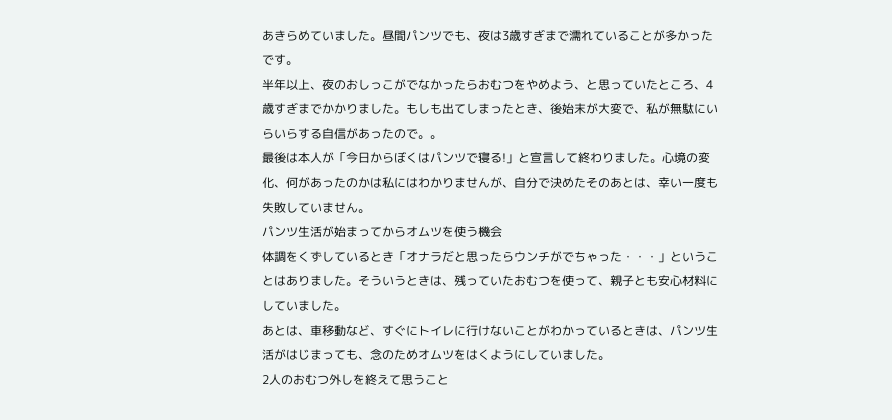あきらめていました。昼間パンツでも、夜は3歳すぎまで濡れていることが多かったです。
半年以上、夜のおしっこがでなかったらおむつをやめよう、と思っていたところ、4歳すぎまでかかりました。もしも出てしまったとき、後始末が大変で、私が無駄にいらいらする自信があったので。。
最後は本人が「今日からぼくはパンツで寝る!」と宣言して終わりました。心境の変化、何があったのかは私にはわかりませんが、自分で決めたそのあとは、幸い一度も失敗していません。
パンツ生活が始まってからオムツを使う機会
体調をくずしているとき「オナラだと思ったらウンチがでちゃった・・・」ということはありました。そういうときは、残っていたおむつを使って、親子とも安心材料にしていました。
あとは、車移動など、すぐにトイレに行けないことがわかっているときは、パンツ生活がはじまっても、念のためオムツをはくようにしていました。
2人のおむつ外しを終えて思うこと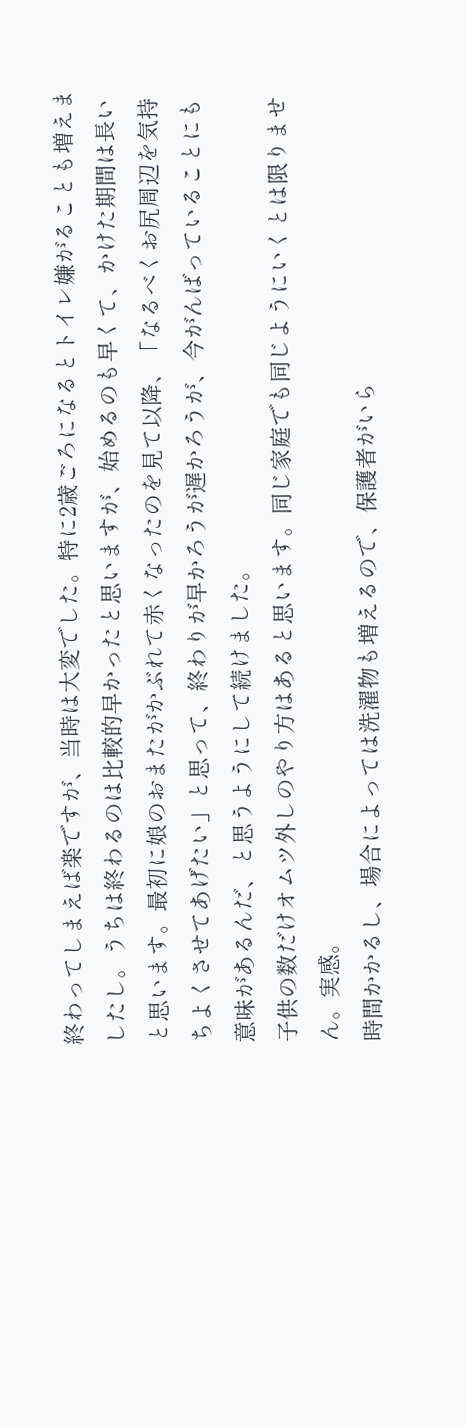終わってしまえば楽ですが、当時は大変でした。特に2歳ごろになるとトイレ嫌がることも増えましたし。うちは終わるのは比較的早かったと思いますが、始めるのも早くて、かけた期間は長いと思います。最初に娘のおまたがかぶれて赤くなったのを見て以降、「なるべくお尻周辺を気持ちよくさせてあげたい」と思って、終わりが早かろうが遅かろうが、今がんばっていることにも意味があるんだ、と思うようにして続けました。
子供の数だけオムツ外しのやり方はあると思います。同じ家庭でも同じようにいくとは限りません。実感。
時間かかるし、場合によっては洗濯物も増えるので、保護者がいら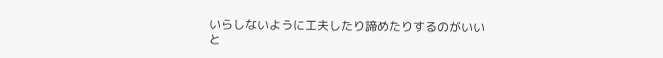いらしないように工夫したり諦めたりするのがいいと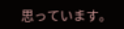思っています。